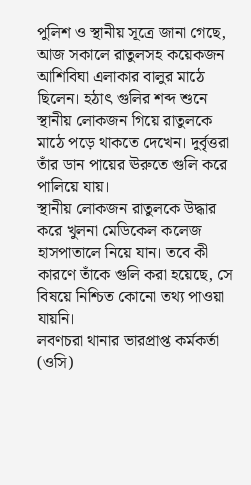পুলিশ ও স্থানীয় সূত্রে জানা গেছে, আজ সকালে রাতুলসহ কয়েকজন আশিবিঘা এলাকার বালুর মাঠে ছিলেন। হঠাৎ গুলির শব্দ শুনে স্থানীয় লোকজন গিয়ে রাতুলকে মাঠে পড়ে থাকতে দেখেন। দুর্বৃত্তরা তাঁর ডান পায়ের ঊরুতে গুলি করে পালিয়ে যায়।
স্থানীয় লোকজন রাতুলকে উদ্ধার করে খুলনা মেডিকেল কলেজ হাসপাতালে নিয়ে যান। তবে কী কারণে তাঁকে গুলি করা হয়েছে, সে বিষয়ে নিশ্চিত কোনো তথ্য পাওয়া যায়নি।
লবণচরা থানার ভারপ্রাপ্ত কর্মকর্তা (ওসি)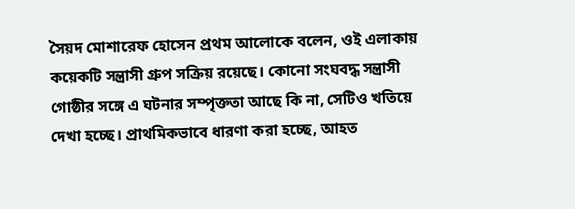সৈয়দ মোশারেফ হোসেন প্রথম আলোকে বলেন, ওই এলাকায় কয়েকটি সন্ত্রাসী গ্রুপ সক্রিয় রয়েছে। কোনো সংঘবদ্ধ সন্ত্রাসী গোষ্ঠীর সঙ্গে এ ঘটনার সম্পৃক্ততা আছে কি না, সেটিও খতিয়ে দেখা হচ্ছে। প্রাথমিকভাবে ধারণা করা হচ্ছে, আহত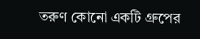তরুণ কোনো একটি গ্রুপের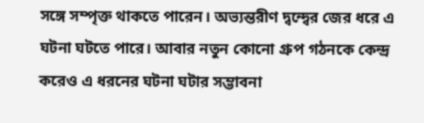সঙ্গে সম্পৃক্ত থাকতে পারেন। অভ্যন্তরীণ দ্বন্দ্বের জের ধরে এ ঘটনা ঘটতে পারে। আবার নতুন কোনো গ্রুপ গঠনকে কেন্দ্র করেও এ ধরনের ঘটনা ঘটার সম্ভাবনা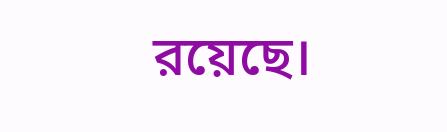রয়েছে।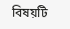বিষয়টি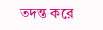তদন্ত করে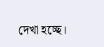দেখা হচ্ছে।